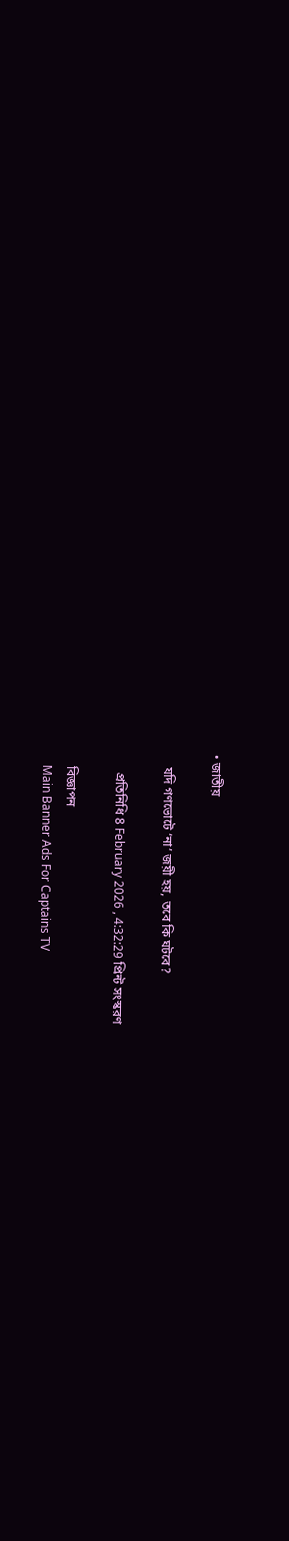• জাতীয়

    যদি গণভোটে ‘না’ জয়ী হয়, তবে কি ঘটবে?

      প্রতিনিধি 8 February 2026 , 4:32:29 প্রিন্ট সংস্করণ

    বিজ্ঞাপন
    Main Banner Ads For Captains TV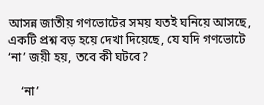আসন্ন জাতীয় গণভোটের সময় যতই ঘনিয়ে আসছে, একটি প্রশ্ন বড় হয়ে দেখা দিয়েছে, যে যদি গণভোটে ‘না’ জয়ী হয়, তবে কী ঘটবে?

    ‘না’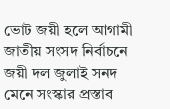ভোট জয়ী হলে আগামী জাতীয় সংসদ নির্বাচনে জয়ী দল জুলাই সনদ মেনে সংস্কার প্রস্তাব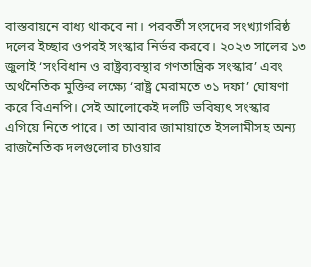বাস্তবায়নে বাধ্য থাকবে না। পরবর্তী সংসদের সংখ্যাগরিষ্ঠ দলের ইচ্ছার ওপরই সংস্কার নির্ভর করবে। ২০২৩ সালের ১৩ জুলাই ‘সংবিধান ও রাষ্ট্রব্যবস্থার গণতান্ত্রিক সংস্কার’ এবং অর্থনৈতিক মুক্তির লক্ষ্যে ‘রাষ্ট্র মেরামতে ৩১ দফা’ ঘোষণা করে বিএনপি। সেই আলোকেই দলটি ভবিষ্যৎ সংস্কার এগিয়ে নিতে পারে। তা আবার জামায়াতে ইসলামীসহ অন্য রাজনৈতিক দলগুলোর চাওয়ার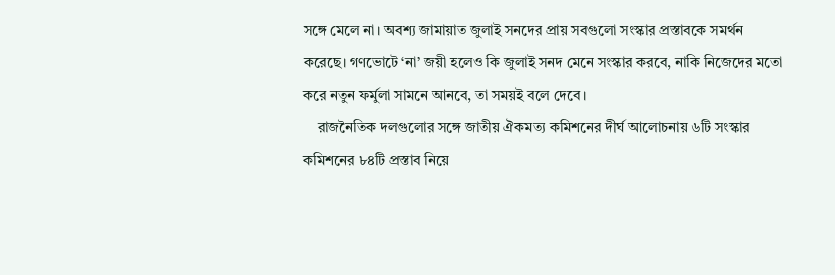সঙ্গে মেলে না। অবশ্য জামায়াত জুলাই সনদের প্রায় সবগুলো সংস্কার প্রস্তাবকে সমর্থন করেছে। গণভোটে ‘না’ জয়ী হলেও কি জুলাই সনদ মেনে সংস্কার করবে, নাকি নিজেদের মতো করে নতুন ফর্মুলা সামনে আনবে, তা সময়ই বলে দেবে।
    রাজনৈতিক দলগুলোর সঙ্গে জাতীয় ঐকমত্য কমিশনের দীর্ঘ আলোচনায় ৬টি সংস্কার কমিশনের ৮৪টি প্রস্তাব নিয়ে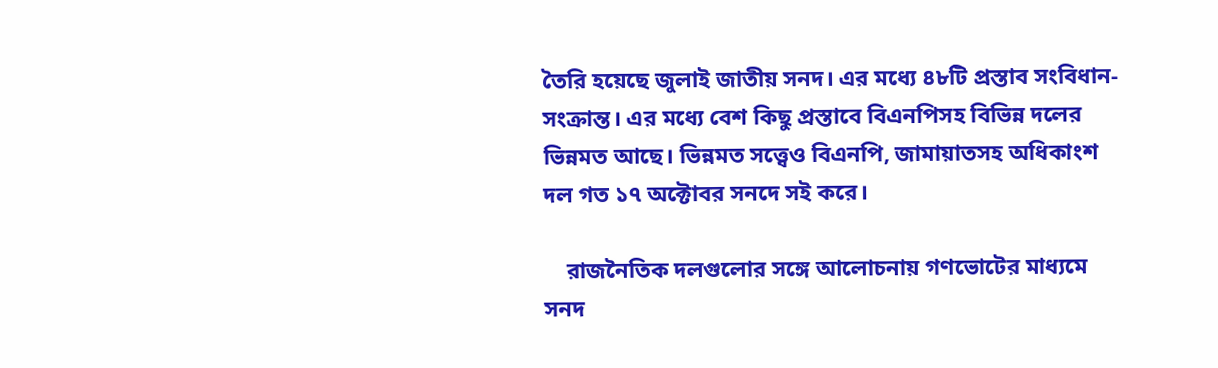তৈরি হয়েছে জুলাই জাতীয় সনদ। এর মধ্যে ৪৮টি প্রস্তাব সংবিধান-সংক্রান্ত। এর মধ্যে বেশ কিছু প্রস্তাবে বিএনপিসহ বিভিন্ন দলের ভিন্নমত আছে। ভিন্নমত সত্ত্বেও বিএনপি, জামায়াতসহ অধিকাংশ দল গত ১৭ অক্টোবর সনদে সই করে।

    রাজনৈতিক দলগুলোর সঙ্গে আলোচনায় গণভোটের মাধ্যমে সনদ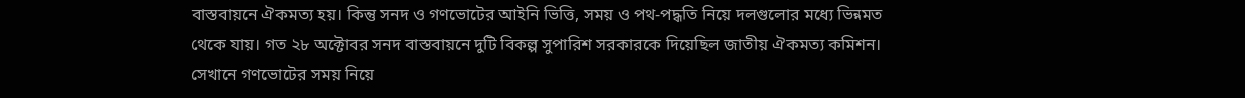বাস্তবায়নে ঐকমত্য হয়। কিন্তু সনদ ও গণভোটের আইনি ভিত্তি, সময় ও পথ-পদ্ধতি নিয়ে দলগুলোর মধ্যে ভিন্নমত থেকে যায়। গত ২৮ অক্টোবর সনদ বাস্তবায়নে দুটি বিকল্প সুপারিশ সরকারকে দিয়েছিল জাতীয় ঐকমত্য কমিশন। সেখানে গণভোটের সময় নিয়ে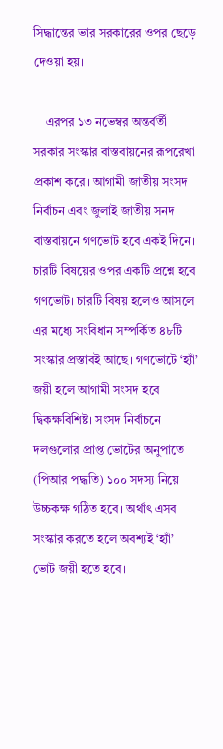সিদ্ধান্তের ভার সরকারের ওপর ছেড়ে দেওয়া হয়।

    এরপর ১৩ নভেম্বর অন্তর্বর্তী সরকার সংস্কার বাস্তবায়নের রূপরেখা প্রকাশ করে। আগামী জাতীয় সংসদ নির্বাচন এবং জুলাই জাতীয় সনদ বাস্তবায়নে গণভোট হবে একই দিনে। চারটি বিষয়ের ওপর একটি প্রশ্নে হবে গণভোট। চারটি বিষয় হলেও আসলে এর মধ্যে সংবিধান সম্পর্কিত ৪৮টি সংস্কার প্রস্তাবই আছে। গণভোটে ‘হ্যাঁ’ জয়ী হলে আগামী সংসদ হবে দ্বিকক্ষবিশিষ্ট। সংসদ নির্বাচনে দলগুলোর প্রাপ্ত ভোটের অনুপাতে (পিআর পদ্ধতি) ১০০ সদস্য নিয়ে উচ্চকক্ষ গঠিত হবে। অর্থাৎ এসব সংস্কার করতে হলে অবশ্যই ‘হ্যাঁ’ ভোট জয়ী হতে হবে।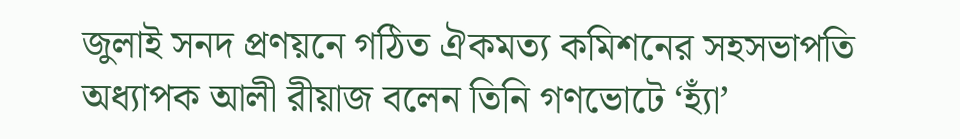জুলাই সনদ প্রণয়নে গঠিত ঐকমত্য কমিশনের সহসভাপতি অধ্যাপক আলী রীয়াজ বলেন তিনি গণভোটে ‘হ্যাঁ’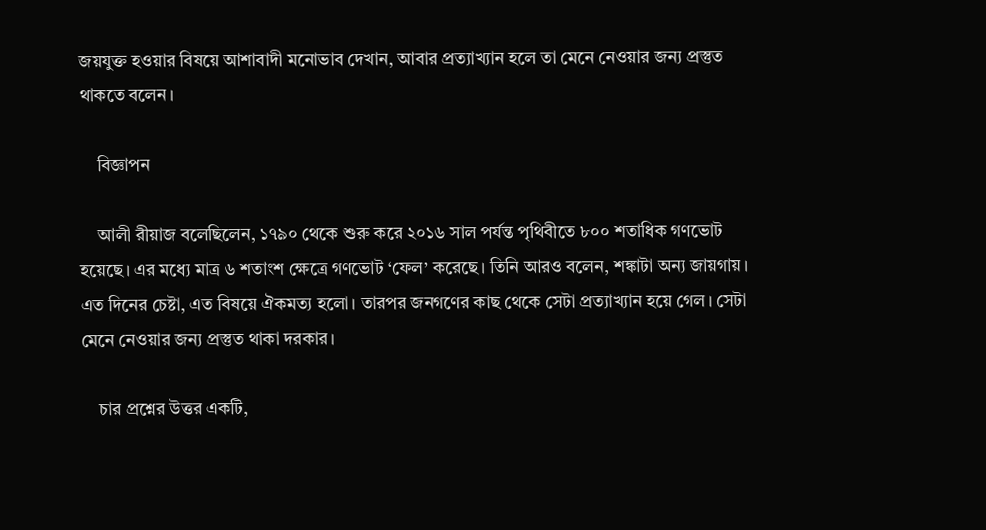জয়যুক্ত হওয়ার বিষয়ে আশাবাদী মনোভাব দেখান, আবার প্রত্যাখ্যান হলে তা মেনে নেওয়ার জন্য প্রস্তুত থাকতে বলেন।

    বিজ্ঞাপন

    আলী রীয়াজ বলেছিলেন, ১৭৯০ থেকে শুরু করে ২০১৬ সাল পর্যন্ত পৃথিবীতে ৮০০ শতাধিক গণভোট হয়েছে। এর মধ্যে মাত্র ৬ শতাংশ ক্ষেত্রে গণভোট ‘ফেল’ করেছে। তিনি আরও বলেন, শঙ্কাটা অন্য জায়গায়। এত দিনের চেষ্টা, এত বিষয়ে ঐকমত্য হলো। তারপর জনগণের কাছ থেকে সেটা প্রত্যাখ্যান হয়ে গেল। সেটা মেনে নেওয়ার জন্য প্রস্তুত থাকা দরকার।

    চার প্রশ্নের উত্তর একটি,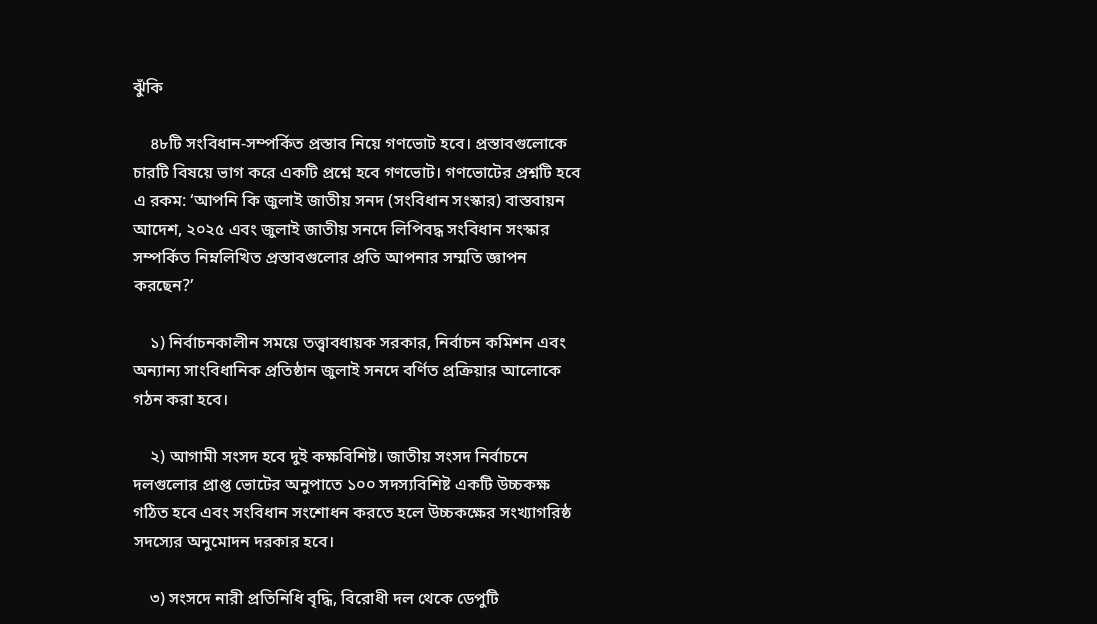ঝুঁকি

    ৪৮টি সংবিধান-সম্পর্কিত প্রস্তাব নিয়ে গণভোট হবে। প্রস্তাবগুলোকে চারটি বিষয়ে ভাগ করে একটি প্রশ্নে হবে গণভোট। গণভোটের প্রশ্নটি হবে এ রকম: ‘আপনি কি জুলাই জাতীয় সনদ (সংবিধান সংস্কার) বাস্তবায়ন আদেশ, ২০২৫ এবং জুলাই জাতীয় সনদে লিপিবদ্ধ সংবিধান সংস্কার সম্পর্কিত নিম্নলিখিত প্রস্তাবগুলোর প্রতি আপনার সম্মতি জ্ঞাপন করছেন?’

    ১) নির্বাচনকালীন সময়ে তত্ত্বাবধায়ক সরকার, নির্বাচন কমিশন এবং অন্যান্য সাংবিধানিক প্রতিষ্ঠান জুলাই সনদে বর্ণিত প্রক্রিয়ার আলোকে গঠন করা হবে।

    ২) আগামী সংসদ হবে দুই কক্ষবিশিষ্ট। জাতীয় সংসদ নির্বাচনে দলগুলোর প্রাপ্ত ভোটের অনুপাতে ১০০ সদস্যবিশিষ্ট একটি উচ্চকক্ষ গঠিত হবে এবং সংবিধান সংশোধন করতে হলে উচ্চকক্ষের সংখ্যাগরিষ্ঠ সদস্যের অনুমোদন দরকার হবে।

    ৩) সংসদে নারী প্রতিনিধি বৃদ্ধি, বিরোধী দল থেকে ডেপুটি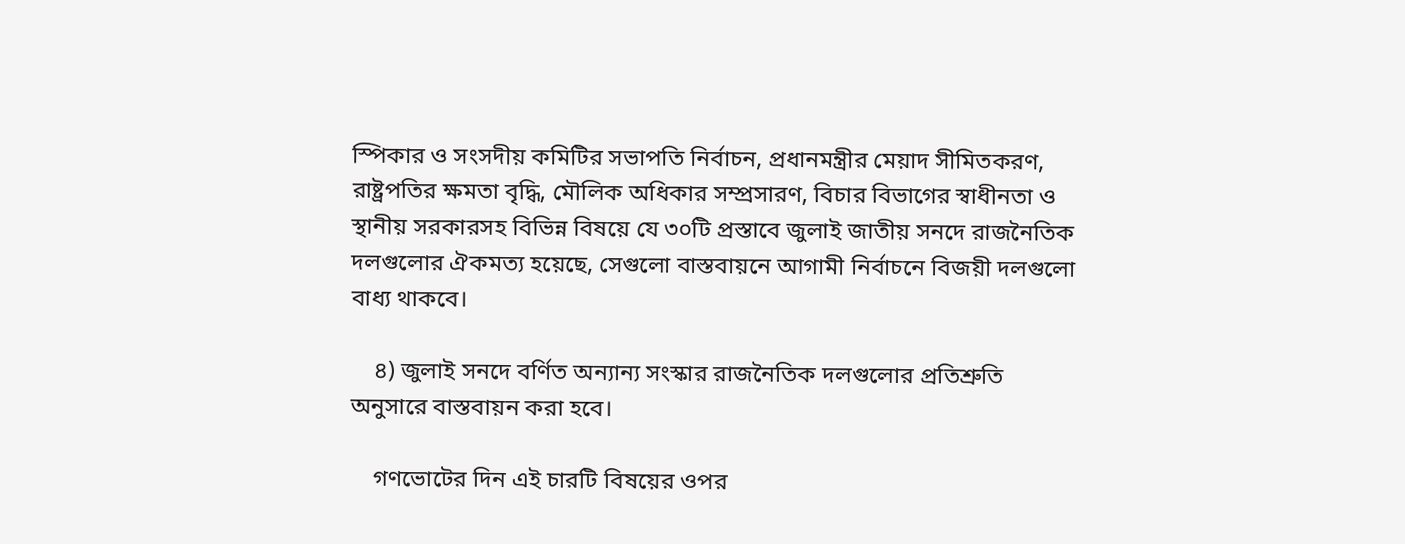স্পিকার ও সংসদীয় কমিটির সভাপতি নির্বাচন, প্রধানমন্ত্রীর মেয়াদ সীমিতকরণ, রাষ্ট্রপতির ক্ষমতা বৃদ্ধি, মৌলিক অধিকার সম্প্রসারণ, বিচার বিভাগের স্বাধীনতা ও স্থানীয় সরকারসহ বিভিন্ন বিষয়ে যে ৩০টি প্রস্তাবে জুলাই জাতীয় সনদে রাজনৈতিক দলগুলোর ঐকমত্য হয়েছে, সেগুলো বাস্তবায়নে আগামী নির্বাচনে বিজয়ী দলগুলো বাধ্য থাকবে।

    ৪) জুলাই সনদে বর্ণিত অন্যান্য সংস্কার রাজনৈতিক দলগুলোর প্রতিশ্রুতি অনুসারে বাস্তবায়ন করা হবে।

    গণভোটের দিন এই চারটি বিষয়ের ওপর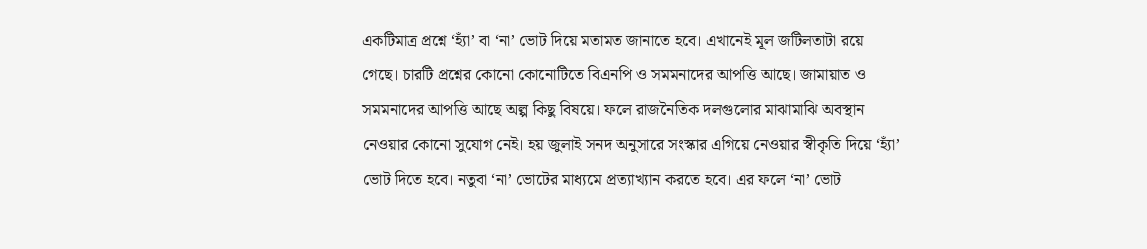একটিমাত্র প্রশ্নে ‘হ্যাঁ’ বা ‘না’ ভোট দিয়ে মতামত জানাতে হবে। এখানেই মূল জটিলতাটা রয়ে গেছে। চারটি প্রশ্নের কোনো কোনোটিতে বিএনপি ও সমমনাদের আপত্তি আছে। জামায়াত ও সমমনাদের আপত্তি আছে অল্প কিছু বিষয়ে। ফলে রাজনৈতিক দলগুলোর মাঝামাঝি অবস্থান নেওয়ার কোনো সুযোগ নেই। হয় জুলাই সনদ অনুসারে সংস্কার এগিয়ে নেওয়ার স্বীকৃতি দিয়ে ‘হ্যাঁ’ ভোট দিতে হবে। নতুবা ‘না’ ভোটের মাধ্যমে প্রত্যাখ্যান করতে হবে। এর ফলে ‘না’ ভোট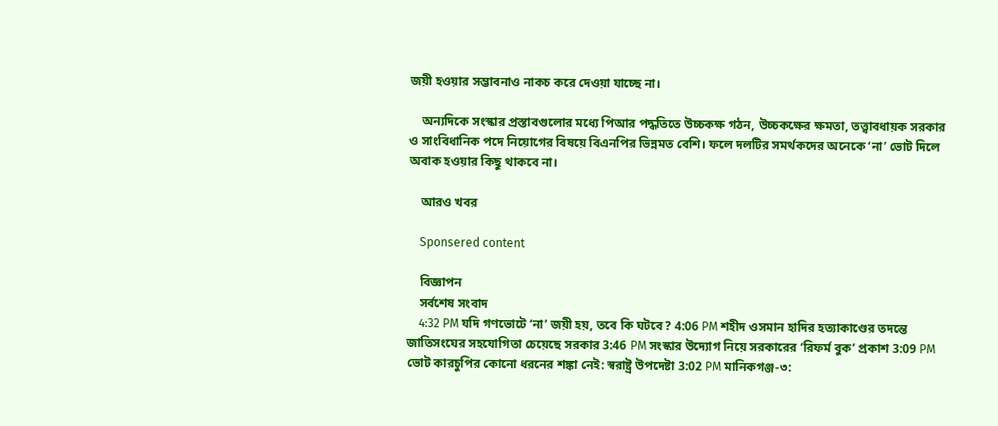জয়ী হওয়ার সম্ভাবনাও নাকচ করে দেওয়া যাচ্ছে না।

    অন্যদিকে সংস্কার প্রস্তাবগুলোর মধ্যে পিআর পদ্ধতিতে উচ্চকক্ষ গঠন, উচ্চকক্ষের ক্ষমতা, তত্ত্বাবধায়ক সরকার ও সাংবিধানিক পদে নিয়োগের বিষয়ে বিএনপির ভিন্নমত বেশি। ফলে দলটির সমর্থকদের অনেকে ‘না’ ভোট দিলে অবাক হওয়ার কিছু থাকবে না।

    আরও খবর

    Sponsered content

    বিজ্ঞাপন
    সর্বশেষ সংবাদ
    4:32 PM যদি গণভোটে ‘না’ জয়ী হয়, তবে কি ঘটবে? 4:06 PM শহীদ ওসমান হাদির হত্যাকাণ্ডের তদন্তে জাতিসংঘের সহযোগিতা চেয়েছে সরকার 3:46 PM সংস্কার উদ্যোগ নিয়ে সরকারের ‘রিফর্ম বুক’ প্রকাশ 3:09 PM ভোট কারচুপির কোনো ধরনের শঙ্কা নেই: স্বরাষ্ট্র উপদেষ্টা 3:02 PM মানিকগঞ্জ-৩: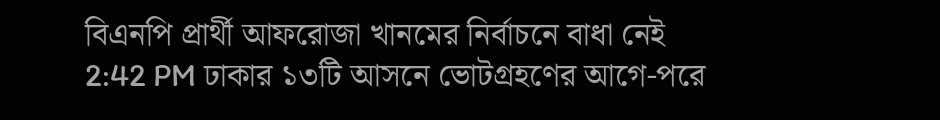বিএনপি প্রার্থী আফরোজা খানমের নির্বাচনে বাধা নেই 2:42 PM ঢাকার ১৩টি আসনে ভোটগ্রহণের আগে-পরে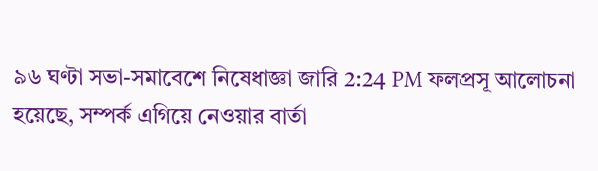৯৬ ঘণ্টা সভা-সমাবেশে নিষেধাজ্ঞা জারি 2:24 PM ফলপ্রসূ আলোচনা হয়েছে, সম্পর্ক এগিয়ে নেওয়ার বার্তা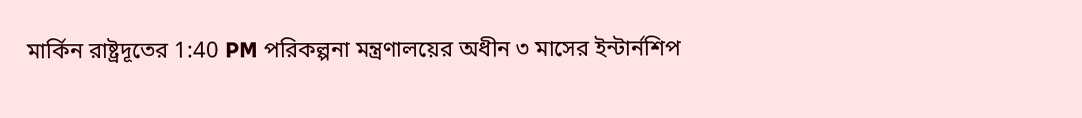মার্কিন রাষ্ট্রদূতের 1:40 PM পরিকল্পনা মন্ত্রণালয়ের অধীন ৩ মাসের ইন্টার্নশিপ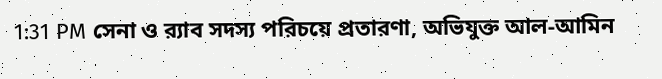1:31 PM সেনা ও র‍্যাব সদস্য পরিচয়ে প্রতারণা, অভিযুক্ত আল-আমিন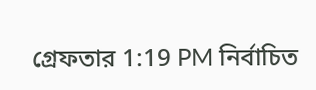গ্রেফতার 1:19 PM নির্বাচিত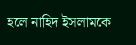হলে নাহিদ ইসলামকে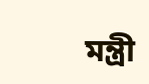মন্ত্রী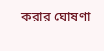করার ঘোষণা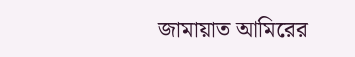জামায়াত আমিরের